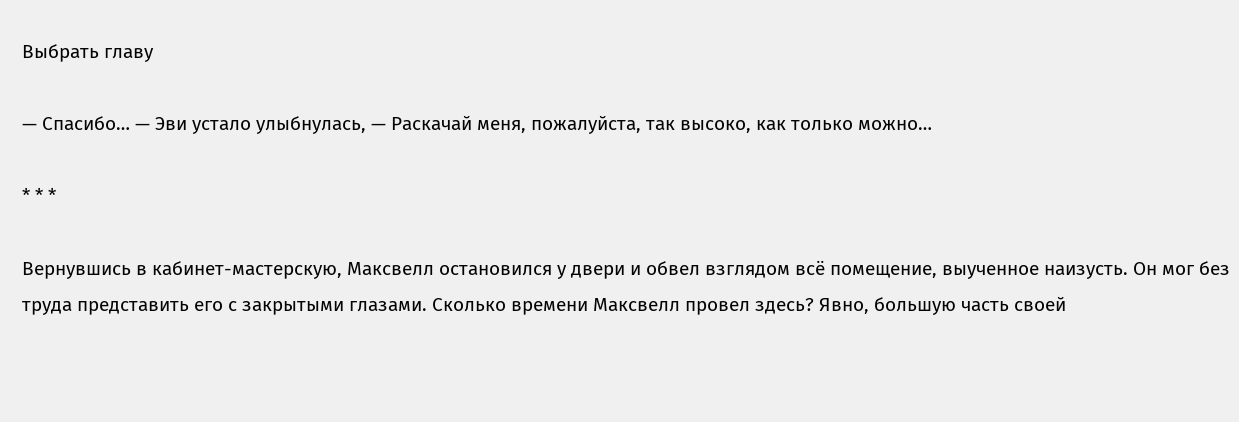Выбрать главу

— Спасибо… — Эви устало улыбнулась, — Раскачай меня, пожалуйста, так высоко, как только можно…

* * *

Вернувшись в кабинет-мастерскую, Максвелл остановился у двери и обвел взглядом всё помещение, выученное наизусть. Он мог без труда представить его с закрытыми глазами. Сколько времени Максвелл провел здесь? Явно, большую часть своей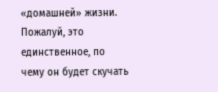«домашней» жизни. Пожалуй, это единственное, по чему он будет скучать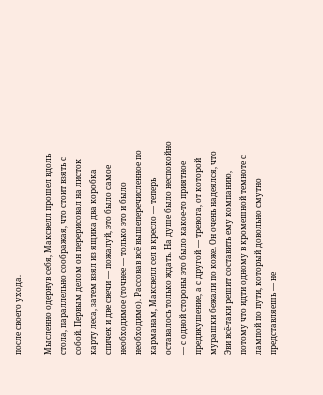после своего ухода.

Мысленно одернув себя, Максвелл прошел вдоль стола, параллельно соображая, что стоит взять с собой. Первым делом он перерисовал на листок карту леса, затем взял из ящика два коробка спичек и две свечи — пожалуй, это было самое необходимое (точнее — только это и было необходимо). Рассовав всё вышеперечисленное по карманам, Максвелл сел в кресло — теперь оставалось только ждать. На душе было неспокойно — с одной стороны это было какое-то приятное предвкушение, а с другой — тревога, от которой мурашки бежали по коже. Он очень надеялся, что Эви всё-таки решит составить ему компанию, потому что идти одному в кромешной темноте с лампой по пути, который довольно смутно представляешь — не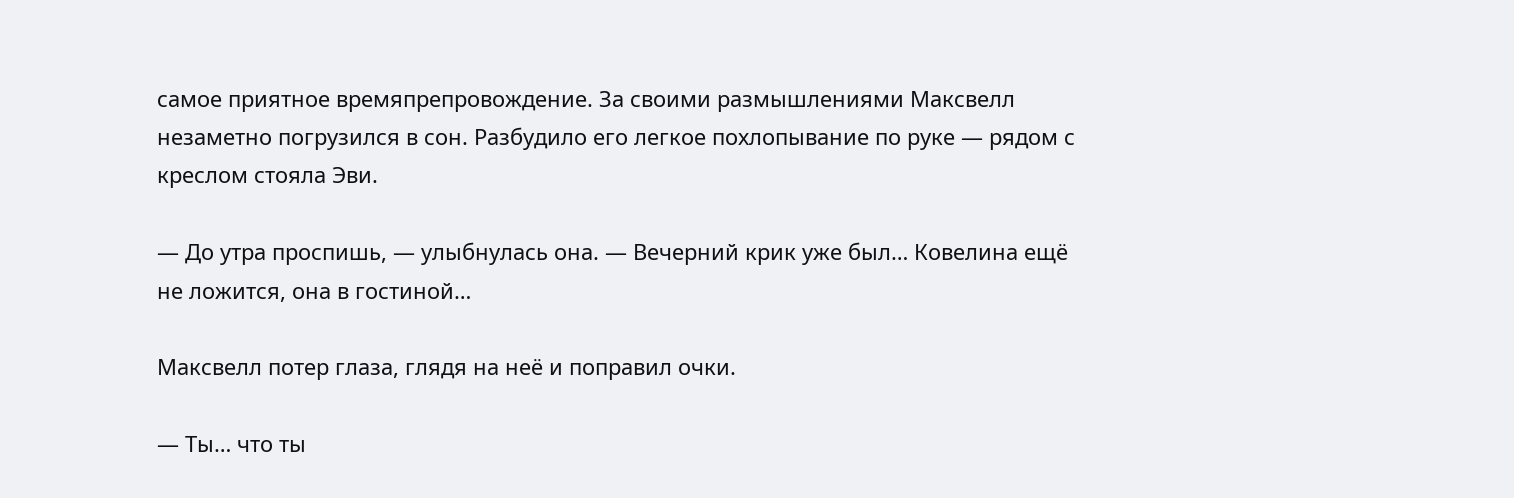самое приятное времяпрепровождение. За своими размышлениями Максвелл незаметно погрузился в сон. Разбудило его легкое похлопывание по руке — рядом с креслом стояла Эви.

— До утра проспишь, — улыбнулась она. — Вечерний крик уже был… Ковелина ещё не ложится, она в гостиной…

Максвелл потер глаза, глядя на неё и поправил очки.

— Ты… что ты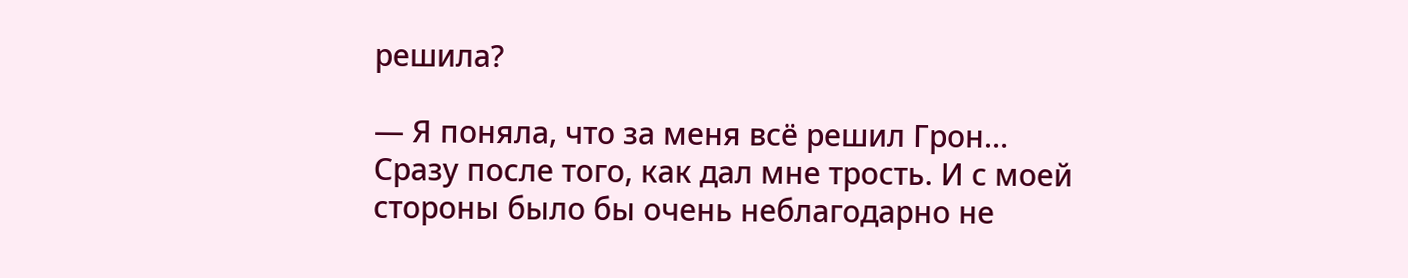решила?

— Я поняла, что за меня всё решил Грон… Сразу после того, как дал мне трость. И с моей стороны было бы очень неблагодарно не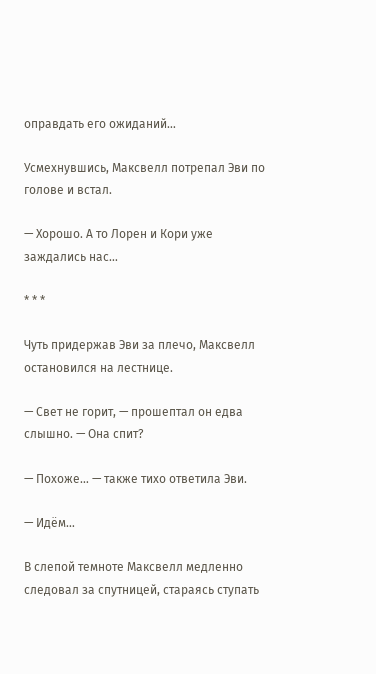оправдать его ожиданий…

Усмехнувшись, Максвелл потрепал Эви по голове и встал.

— Хорошо. А то Лорен и Кори уже заждались нас…

* * *

Чуть придержав Эви за плечо, Максвелл остановился на лестнице.

— Свет не горит, — прошептал он едва слышно. — Она спит?

— Похоже… — также тихо ответила Эви.

— Идём…

В слепой темноте Максвелл медленно следовал за спутницей, стараясь ступать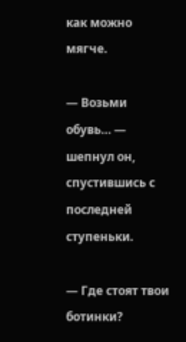как можно мягче.

— Возьми обувь… — шепнул он, спустившись с последней ступеньки.

— Где стоят твои ботинки?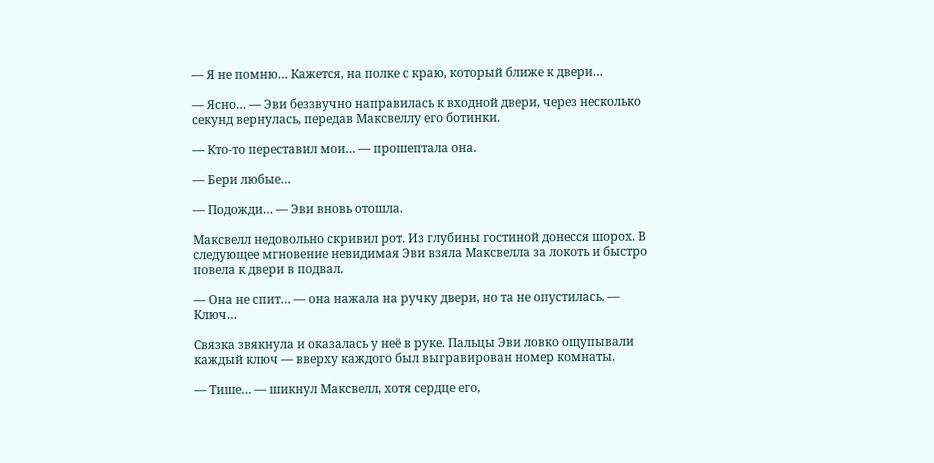— Я не помню… Кажется, на полке с краю, который ближе к двери…

— Ясно… — Эви беззвучно направилась к входной двери, через несколько секунд вернулась, передав Максвеллу его ботинки.

— Кто-то переставил мои… — прошептала она.

— Бери любые…

— Подожди… — Эви вновь отошла.

Максвелл недовольно скривил рот. Из глубины гостиной донесся шорох. В следующее мгновение невидимая Эви взяла Максвелла за локоть и быстро повела к двери в подвал.

— Она не спит… — она нажала на ручку двери, но та не опустилась. — Ключ…

Связка звякнула и оказалась у неё в руке. Пальцы Эви ловко ощупывали каждый ключ — вверху каждого был выгравирован номер комнаты.

— Тише… — шикнул Максвелл, хотя сердце его,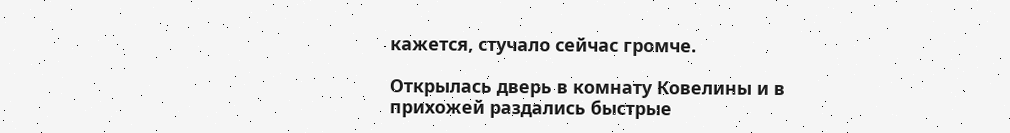кажется, стучало сейчас громче.

Открылась дверь в комнату Ковелины и в прихожей раздались быстрые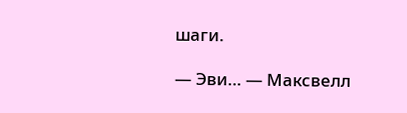шаги.

— Эви… — Максвелл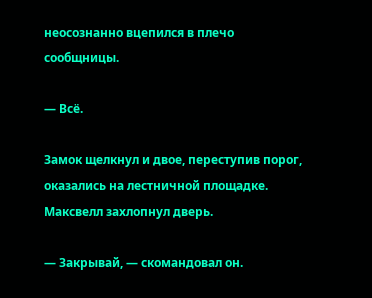неосознанно вцепился в плечо сообщницы.

— Всё.

Замок щелкнул и двое, переступив порог, оказались на лестничной площадке. Максвелл захлопнул дверь.

— Закрывай, — скомандовал он.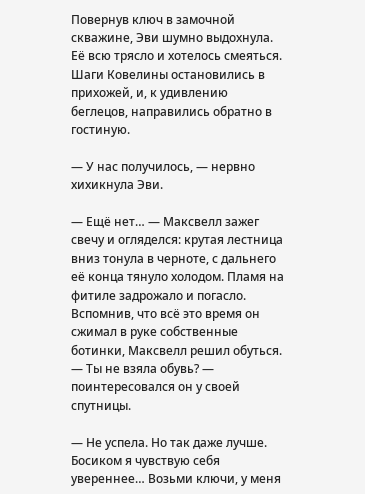Повернув ключ в замочной скважине, Эви шумно выдохнула. Её всю трясло и хотелось смеяться. Шаги Ковелины остановились в прихожей, и, к удивлению беглецов, направились обратно в гостиную.

— У нас получилось, — нервно хихикнула Эви.

— Ещё нет… — Максвелл зажег свечу и огляделся: крутая лестница вниз тонула в черноте, с дальнего её конца тянуло холодом. Пламя на фитиле задрожало и погасло. Вспомнив, что всё это время он сжимал в руке собственные ботинки, Максвелл решил обуться. — Ты не взяла обувь? — поинтересовался он у своей спутницы.

— Не успела. Но так даже лучше. Босиком я чувствую себя увереннее… Возьми ключи, у меня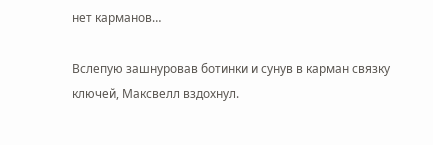нет карманов…

Вслепую зашнуровав ботинки и сунув в карман связку ключей, Максвелл вздохнул.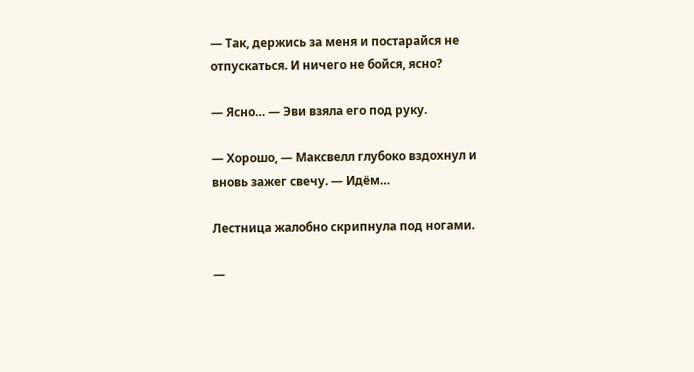— Так, держись за меня и постарайся не отпускаться. И ничего не бойся, ясно?

— Ясно… — Эви взяла его под руку.

— Хорошо, — Максвелл глубоко вздохнул и вновь зажег свечу. — Идём…

Лестница жалобно скрипнула под ногами.

—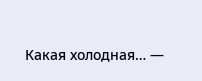Какая холодная… —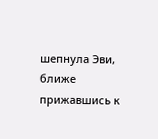шепнула Эви, ближе прижавшись к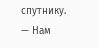спутнику. — Нам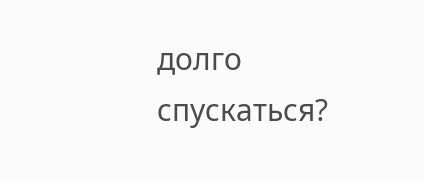долго спускаться?